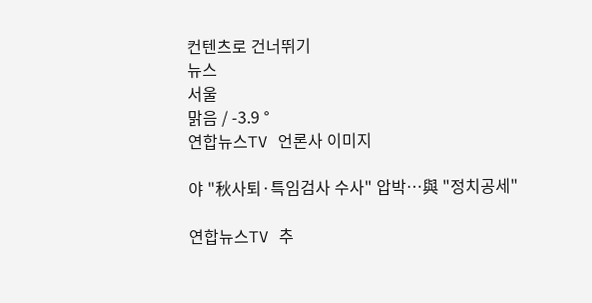컨텐츠로 건너뛰기
뉴스
서울
맑음 / -3.9 °
연합뉴스TV 언론사 이미지

야 "秋사퇴·특임검사 수사" 압박…與 "정치공세"

연합뉴스TV 추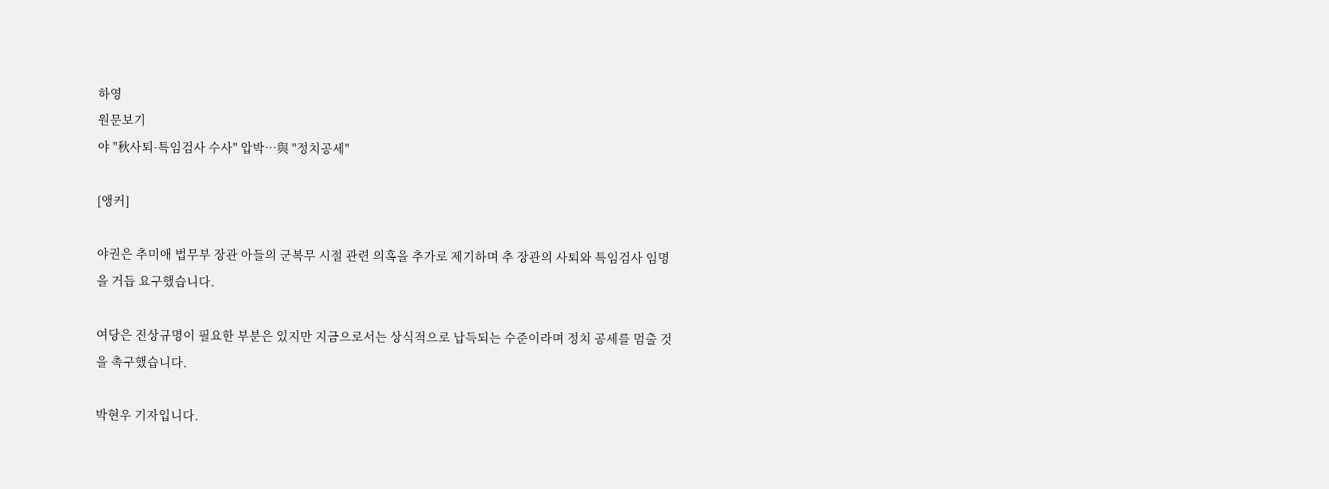하영
원문보기
야 "秋사퇴·특임검사 수사" 압박…與 "정치공세"

[앵커]

야권은 추미애 법무부 장관 아들의 군복무 시절 관련 의혹을 추가로 제기하며 추 장관의 사퇴와 특임검사 임명을 거듭 요구했습니다.

여당은 진상규명이 필요한 부분은 있지만 지금으로서는 상식적으로 납득되는 수준이라며 정치 공세를 멈출 것을 촉구했습니다.

박현우 기자입니다.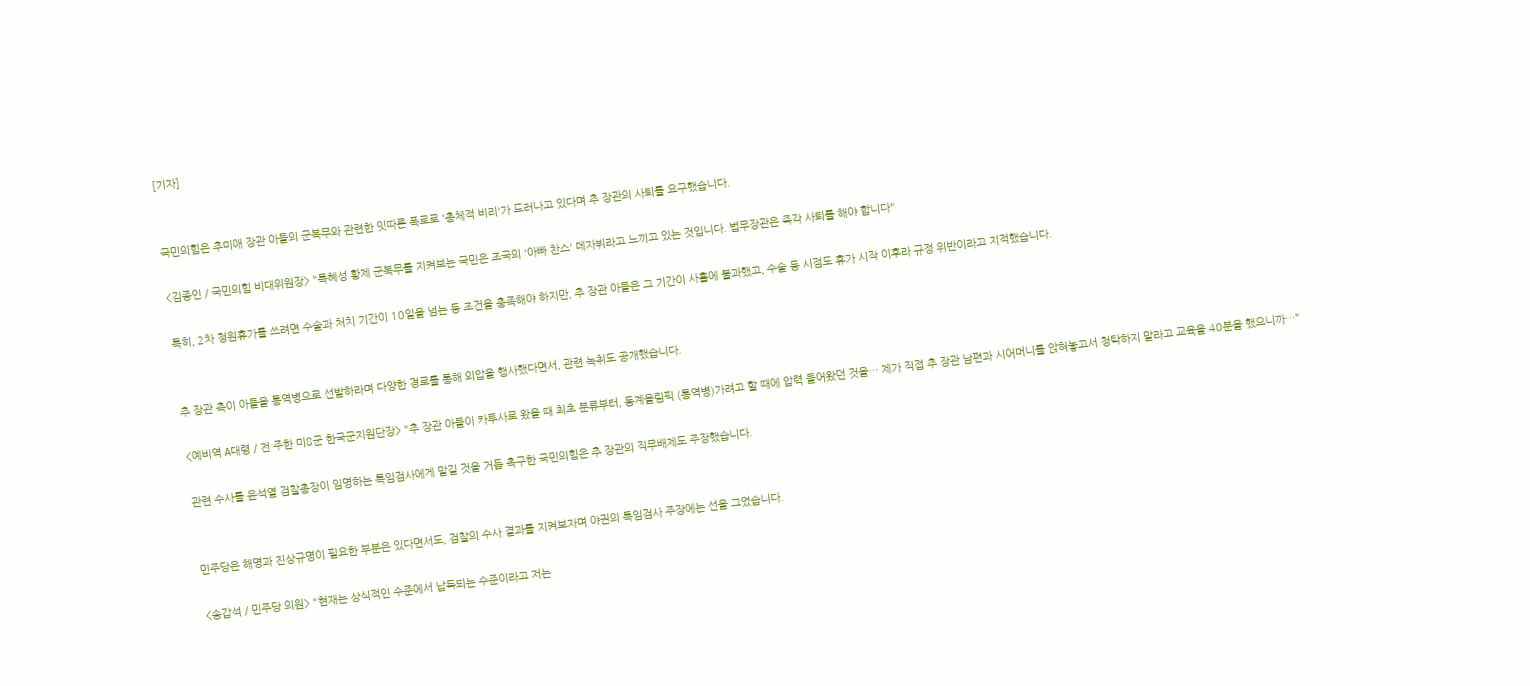[기자]


국민의힘은 추미애 장관 아들의 군복무와 관련한 잇따른 폭로로 '총체적 비리'가 드러나고 있다며 추 장관의 사퇴를 요구했습니다.

<김종인 / 국민의힘 비대위원장> "특혜성 황제 군복무를 지켜보는 국민은 조국의 '아빠 찬스' 데자뷔라고 느끼고 있는 것입니다. 법무장관은 즉각 사퇴를 해야 합니다"

특히, 2차 청원휴가를 쓰려면 수술과 처치 기간이 10일을 넘는 등 조건을 충족해야 하지만, 추 장관 아들은 그 기간이 사흘에 불과했고, 수술 등 시점도 휴가 시작 이후라 규정 위반이라고 지적했습니다.


추 장관 측이 아들을 통역병으로 선발하라며 다양한 경로를 통해 외압을 행사했다면서, 관련 녹취도 공개했습니다.

<예비역 A대령 / 전 주한 미8군 한국군지원단장> "추 장관 아들이 카투사로 왔을 때 최초 분류부터, 동계올림픽 (통역병)가려고 할 때에 압력 들어왔던 것을… 제가 직접 추 장관 남편과 시어머니를 앉혀놓고서 청탁하지 말라고 교육을 40분을 했으니까…"

관련 수사를 윤석열 검찰총장이 임명하는 특임검사에게 맡길 것을 거듭 촉구한 국민의힘은 추 장관의 직무배제도 주장했습니다.


민주당은 해명과 진상규명이 필요한 부분은 있다면서도, 검찰의 수사 결과를 지켜보자며 야권의 특임검사 주장에는 선을 그었습니다.

<송갑석 / 민주당 의원> "현재는 상식적인 수준에서 납득되는 수준이라고 저는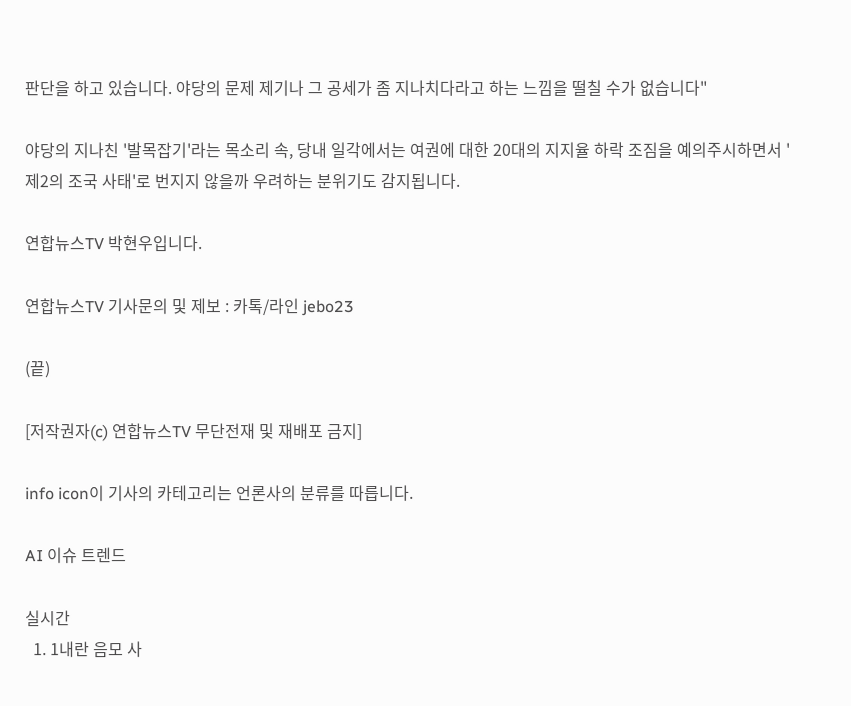판단을 하고 있습니다. 야당의 문제 제기나 그 공세가 좀 지나치다라고 하는 느낌을 떨칠 수가 없습니다"

야당의 지나친 '발목잡기'라는 목소리 속, 당내 일각에서는 여권에 대한 20대의 지지율 하락 조짐을 예의주시하면서 '제2의 조국 사태'로 번지지 않을까 우려하는 분위기도 감지됩니다.

연합뉴스TV 박현우입니다.

연합뉴스TV 기사문의 및 제보 : 카톡/라인 jebo23

(끝)

[저작권자(c) 연합뉴스TV 무단전재 및 재배포 금지]

info icon이 기사의 카테고리는 언론사의 분류를 따릅니다.

AI 이슈 트렌드

실시간
  1. 1내란 음모 사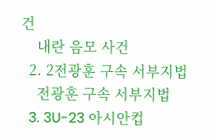건
    내란 음모 사건
  2. 2전광훈 구속 서부지법
    전광훈 구속 서부지법
  3. 3U-23 아시안컵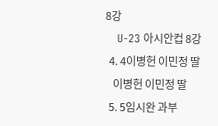8강
    U-23 아시안컵 8강
  4. 4이병헌 이민정 딸
    이병헌 이민정 딸
  5. 5임시완 과부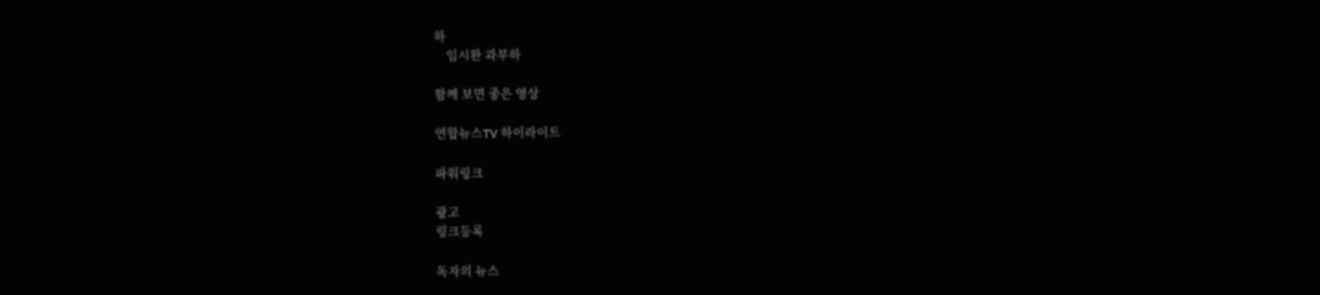하
    임시완 과부하

함께 보면 좋은 영상

연합뉴스TV 하이라이트

파워링크

광고
링크등록

독자의 뉴스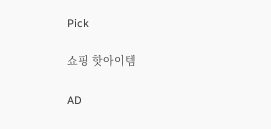Pick

쇼핑 핫아이템

AD